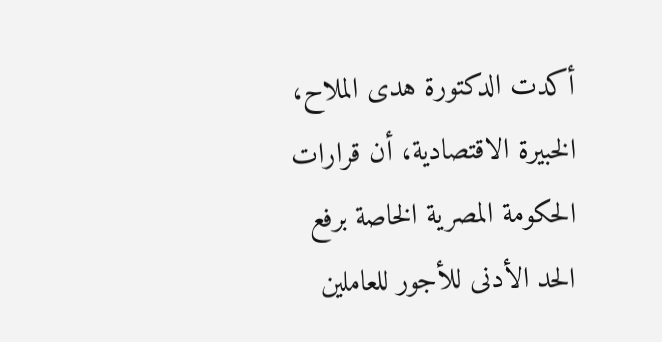أكدت الدكتورة هدى الملاح، الخبيرة الاقتصادية، أن قرارات الحكومة المصرية الخاصة برفع الحد الأدنى للأجور للعاملين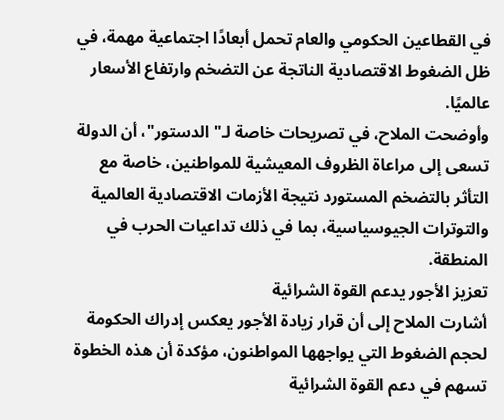في القطاعين الحكومي والعام تحمل أبعادًا اجتماعية مهمة، في ظل الضغوط الاقتصادية الناتجة عن التضخم وارتفاع الأسعار عالميًا.
وأوضحت الملاح، في تصريحات خاصة لـ"الدستور"، أن الدولة تسعى إلى مراعاة الظروف المعيشية للمواطنين، خاصة مع التأثر بالتضخم المستورد نتيجة الأزمات الاقتصادية العالمية والتوترات الجيوسياسية، بما في ذلك تداعيات الحرب في المنطقة.
تعزيز الأجور يدعم القوة الشرائية
أشارت الملاح إلى أن قرار زيادة الأجور يعكس إدراك الحكومة لحجم الضغوط التي يواجهها المواطنون، مؤكدة أن هذه الخطوة تسهم في دعم القوة الشرائية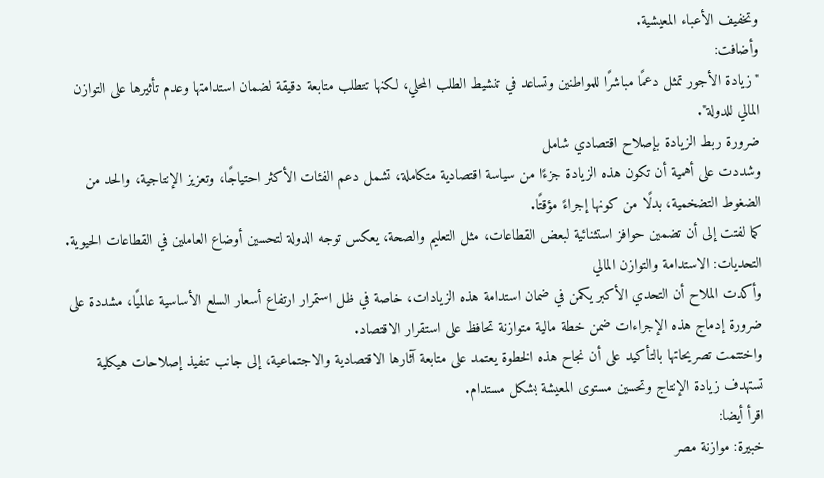وتخفيف الأعباء المعيشية.
وأضافت:
"زيادة الأجور تمثل دعمًا مباشرًا للمواطنين وتساعد في تنشيط الطلب المحلي، لكنها تتطلب متابعة دقيقة لضمان استدامتها وعدم تأثيرها على التوازن المالي للدولة".
ضرورة ربط الزيادة بإصلاح اقتصادي شامل
وشددت على أهمية أن تكون هذه الزيادة جزءًا من سياسة اقتصادية متكاملة، تشمل دعم الفئات الأكثر احتياجًا، وتعزيز الإنتاجية، والحد من الضغوط التضخمية، بدلًا من كونها إجراءً مؤقتًا.
كما لفتت إلى أن تضمين حوافز استثنائية لبعض القطاعات، مثل التعليم والصحة، يعكس توجه الدولة لتحسين أوضاع العاملين في القطاعات الحيوية.
التحديات: الاستدامة والتوازن المالي
وأكدت الملاح أن التحدي الأكبر يكمن في ضمان استدامة هذه الزيادات، خاصة في ظل استمرار ارتفاع أسعار السلع الأساسية عالميًا، مشددة على ضرورة إدماج هذه الإجراءات ضمن خطة مالية متوازنة تحافظ على استقرار الاقتصاد.
واختتمت تصريحاتها بالتأكيد على أن نجاح هذه الخطوة يعتمد على متابعة آثارها الاقتصادية والاجتماعية، إلى جانب تنفيذ إصلاحات هيكلية تستهدف زيادة الإنتاج وتحسين مستوى المعيشة بشكل مستدام.
اقرأ أيضا:
خبيرة: موازنة مصر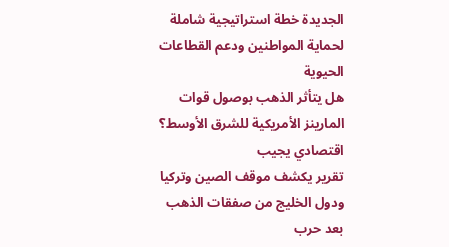الجديدة خطة استراتيجية شاملة لحماية المواطنين ودعم القطاعات الحيوية
هل يتأثر الذهب بوصول قوات المارينز الأمريكية للشرق الأوسط؟ اقتصادي يجيب
تقرير يكشف موقف الصين وتركيا ودول الخليج من صفقات الذهب بعد حرب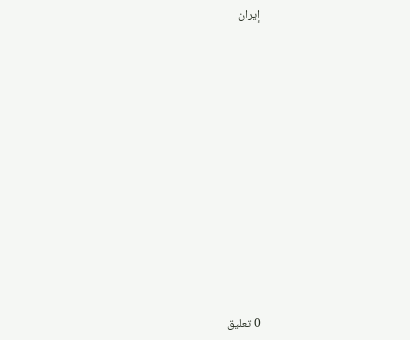إيران

















0 تعليق